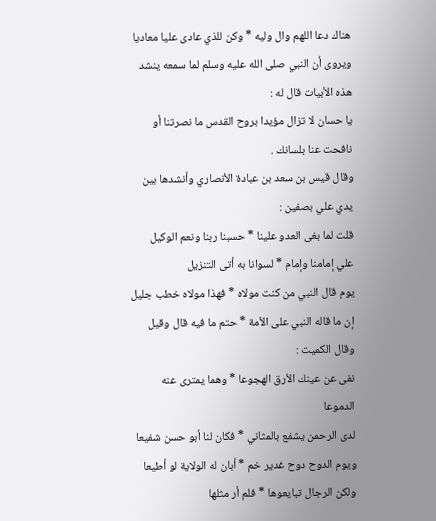هناك دعا اللهم وال وليه * وكن للذي عادى عليا معاديا
ويروى أن النبي صلى الله عليه وسلم لما سمعه ينشد هذه الأبيات قال له :
يا حسان لا تزال مؤيدا بروح القدس ما نصرتنا أو نافحت عنا بلسانك .
وقال قيس بن سعد بن عبادة الأنصاري وأنشدها بين يدي علي بصفين :
قلت لما بغى العدو علينا * حسبنا ربنا ونعم الوكيل
علي إمامنا وإمام * لسوانا به أتى التنزيل
يوم قال النبي من كنت مولاه * فهذا مولاه خطب جليل
إن ما قاله النبي على الأمة * حتم ما فيه قال وقيل
وقال الكميت :
نفى عن عينك الأرق الهجوعا * وهما يمترى عنه الدموعا
لدى الرحمن يشفع بالمثاني * فكان لنا أبو حسن شفيعا
ويوم الدوح دوح غدير خم * أبان له الولاية لو أطيعا
ولكن الرجال تبايعوها * فلم أر مثلها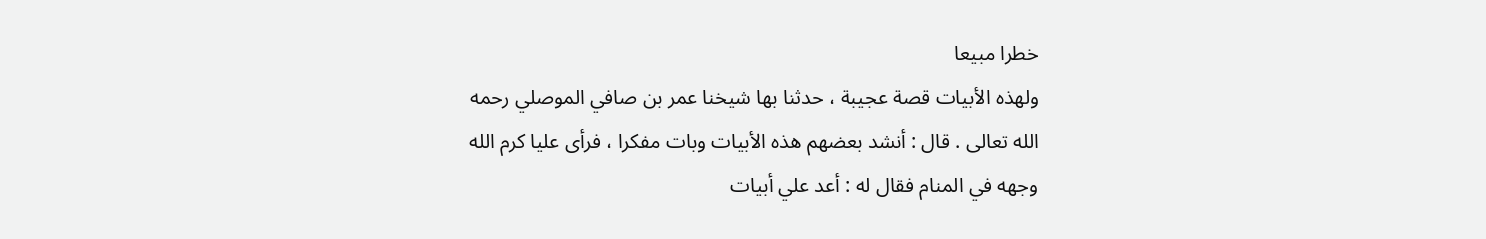خطرا مبيعا
ولهذه الأبيات قصة عجيبة ، حدثنا بها شيخنا عمر بن صافي الموصلي رحمه
الله تعالى . قال : أنشد بعضهم هذه الأبيات وبات مفكرا ، فرأى عليا كرم الله
وجهه في المنام فقال له : أعد علي أبيات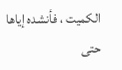الكميت ، فأنشده إياها حتى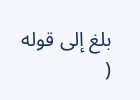بلغ إلى قوله
(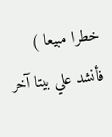خطرا مبيعا ) فأنشد علي بيتا آخر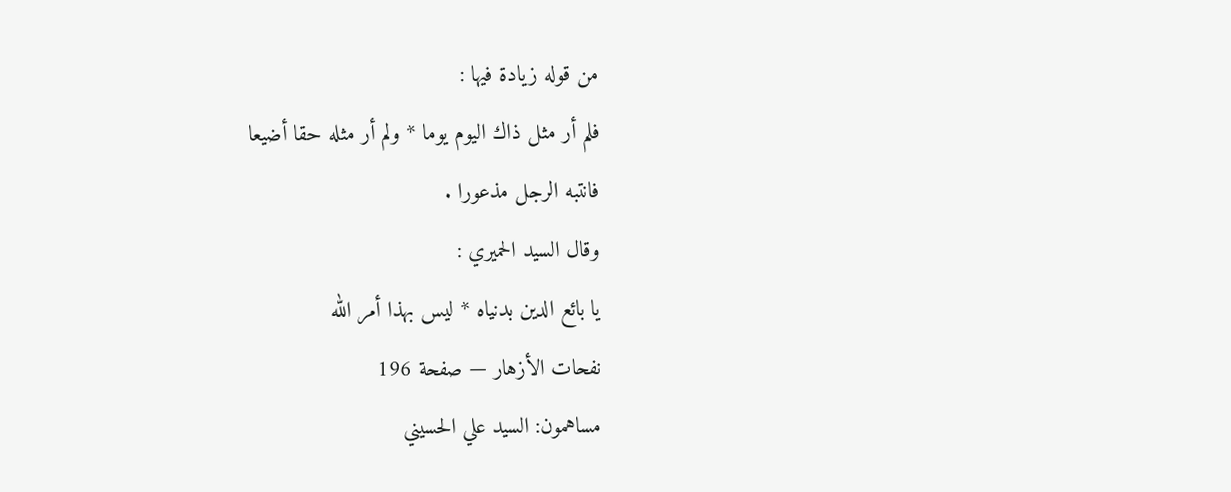من قوله زيادة فيها :
فلم أر مثل ذاك اليوم يوما * ولم أر مثله حقا أضيعا
فانتبه الرجل مذعورا .
وقال السيد الحميري :
يا بائع الدين بدنياه * ليس بهذا أمر الله
نفحات الأزهار — صفحة 196
مساهمون: السيد علي الحسيني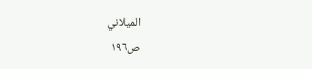الميلاني
ص١٩٦